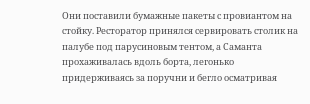Они поставили бумажные пакеты с провиантом на стойку. Ресторатор принялся сервировать столик на палубе под парусиновым тентом, а Саманта прохаживалась вдоль борта, легонько придерживаясь за поручни и бегло осматривая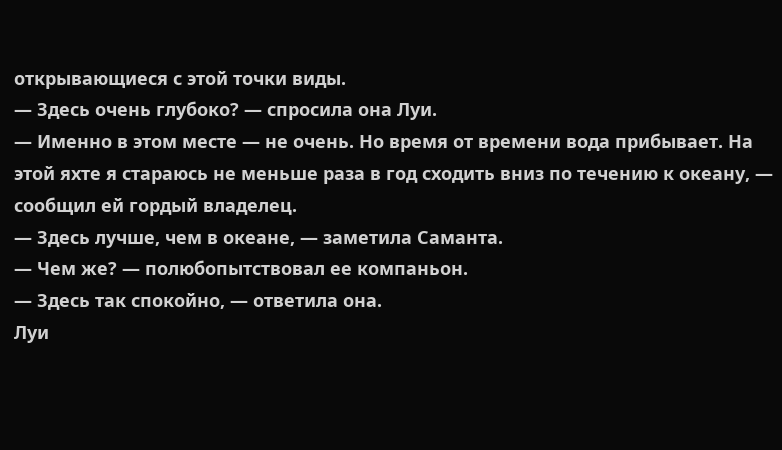открывающиеся с этой точки виды.
— Здесь очень глубоко? — спросила она Луи.
— Именно в этом месте — не очень. Но время от времени вода прибывает. На этой яхте я стараюсь не меньше раза в год сходить вниз по течению к океану, — сообщил ей гордый владелец.
— Здесь лучше, чем в океане, — заметила Саманта.
— Чем же? — полюбопытствовал ее компаньон.
— Здесь так спокойно, — ответила она.
Луи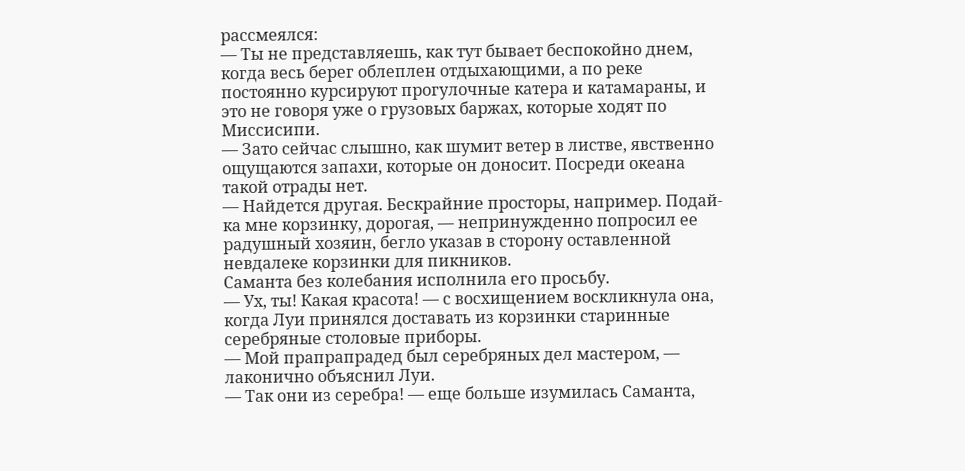рассмеялся:
— Ты не представляешь, как тут бывает беспокойно днем, когда весь берег облеплен отдыхающими, а по реке постоянно курсируют прогулочные катера и катамараны, и это не говоря уже о грузовых баржах, которые ходят по Миссисипи.
— Зато сейчас слышно, как шумит ветер в листве, явственно ощущаются запахи, которые он доносит. Посреди океана такой отрады нет.
— Найдется другая. Бескрайние просторы, например. Подай-ка мне корзинку, дорогая, — непринужденно попросил ее радушный хозяин, бегло указав в сторону оставленной невдалеке корзинки для пикников.
Саманта без колебания исполнила его просьбу.
— Ух, ты! Какая красота! — с восхищением воскликнула она, когда Луи принялся доставать из корзинки старинные серебряные столовые приборы.
— Мой прапрапрадед был серебряных дел мастером, — лаконично объяснил Луи.
— Так они из серебра! — еще больше изумилась Саманта,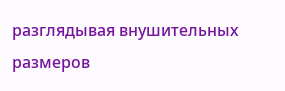разглядывая внушительных размеров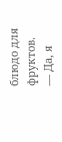блюдо для фруктов.
— Да, я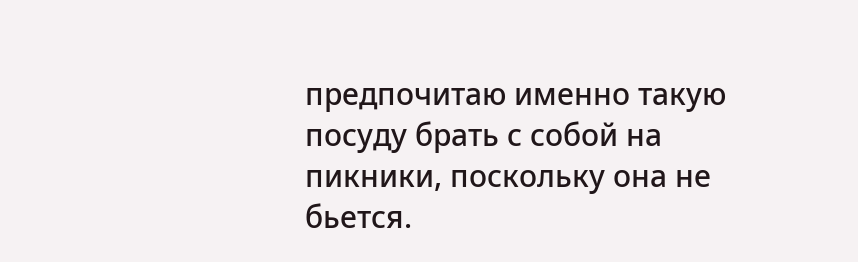предпочитаю именно такую посуду брать с собой на пикники, поскольку она не бьется.